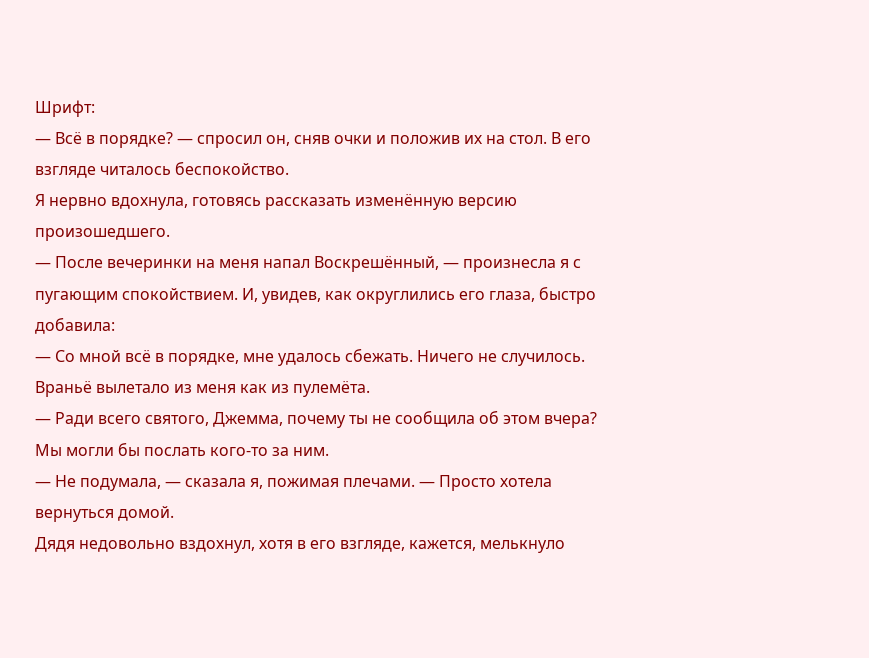Шрифт:
— Всё в порядке? — спросил он, сняв очки и положив их на стол. В его взгляде читалось беспокойство.
Я нервно вдохнула, готовясь рассказать изменённую версию произошедшего.
— После вечеринки на меня напал Воскрешённый, — произнесла я с пугающим спокойствием. И, увидев, как округлились его глаза, быстро добавила:
— Со мной всё в порядке, мне удалось сбежать. Ничего не случилось.
Враньё вылетало из меня как из пулемёта.
— Ради всего святого, Джемма, почему ты не сообщила об этом вчера? Мы могли бы послать кого-то за ним.
— Не подумала, — сказала я, пожимая плечами. — Просто хотела вернуться домой.
Дядя недовольно вздохнул, хотя в его взгляде, кажется, мелькнуло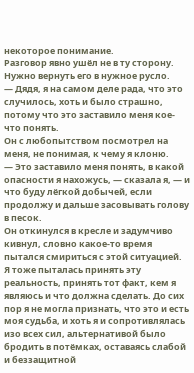некоторое понимание.
Разговор явно ушёл не в ту сторону. Нужно вернуть его в нужное русло.
— Дядя, я на самом деле рада, что это случилось, хоть и было страшно, потому что это заставило меня кое-что понять.
Он с любопытством посмотрел на меня, не понимая, к чему я клоню.
— Это заставило меня понять, в какой опасности я нахожусь, — сказала я, — и что буду лёгкой добычей, если продолжу и дальше засовывать голову в песок.
Он откинулся в кресле и задумчиво кивнул, словно какое-то время пытался смириться с этой ситуацией.
Я тоже пыталась принять эту реальность, принять тот факт, кем я являюсь и что должна сделать. До сих пор я не могла признать, что это и есть моя судьба, и хоть я и сопротивлялась изо всех сил, альтернативой было бродить в потёмках, оставаясь слабой и беззащитной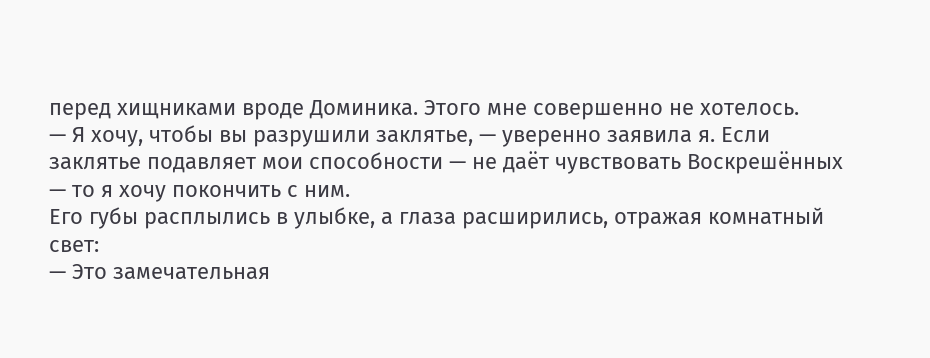перед хищниками вроде Доминика. Этого мне совершенно не хотелось.
— Я хочу, чтобы вы разрушили заклятье, — уверенно заявила я. Если заклятье подавляет мои способности — не даёт чувствовать Воскрешённых — то я хочу покончить с ним.
Его губы расплылись в улыбке, а глаза расширились, отражая комнатный свет:
— Это замечательная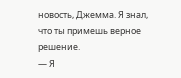новость, Джемма. Я знал, что ты примешь верное решение.
— Я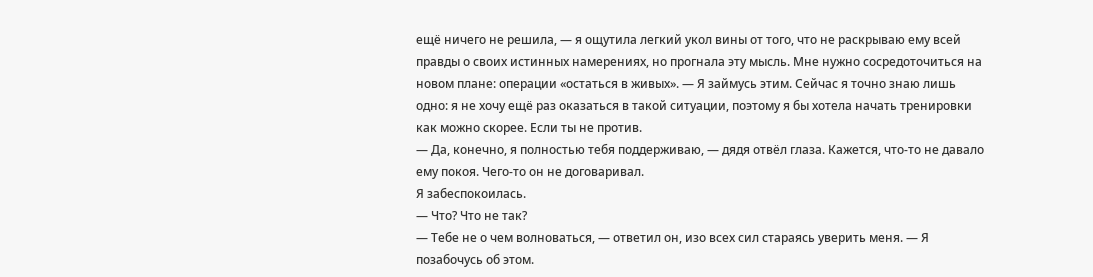ещё ничего не решила, — я ощутила легкий укол вины от того, что не раскрываю ему всей правды о своих истинных намерениях, но прогнала эту мысль. Мне нужно сосредоточиться на новом плане: операции «остаться в живых». — Я займусь этим. Сейчас я точно знаю лишь одно: я не хочу ещё раз оказаться в такой ситуации, поэтому я бы хотела начать тренировки как можно скорее. Если ты не против.
— Да, конечно, я полностью тебя поддерживаю, — дядя отвёл глаза. Кажется, что-то не давало ему покоя. Чего-то он не договаривал.
Я забеспокоилась.
— Что? Что не так?
— Тебе не о чем волноваться, — ответил он, изо всех сил стараясь уверить меня. — Я позабочусь об этом.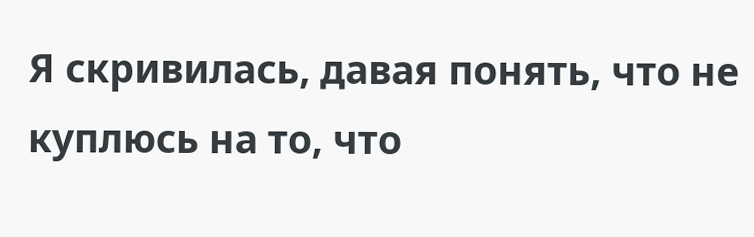Я скривилась, давая понять, что не куплюсь на то, что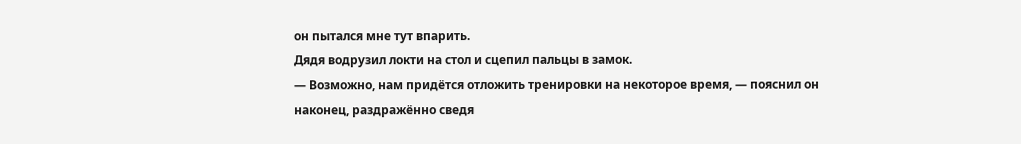он пытался мне тут впарить.
Дядя водрузил локти на стол и сцепил пальцы в замок.
— Возможно, нам придётся отложить тренировки на некоторое время, — пояснил он наконец, раздражённо сведя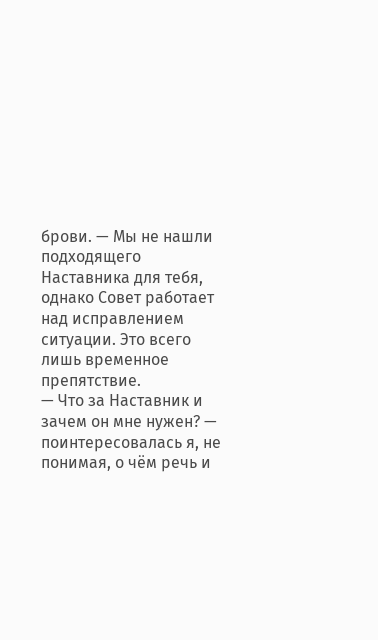брови. — Мы не нашли подходящего Наставника для тебя, однако Совет работает над исправлением ситуации. Это всего лишь временное препятствие.
— Что за Наставник и зачем он мне нужен? — поинтересовалась я, не понимая, о чём речь и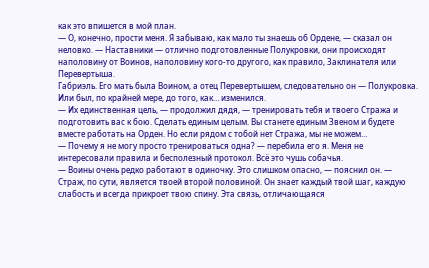как это впишется в мой план.
— О, конечно, прости меня. Я забываю, как мало ты знаешь об Ордене, — сказал он неловко. — Наставники — отлично подготовленные Полукровки, они происходят наполовину от Воинов, наполовину кого-то другого, как правило, Заклинателя или Перевертыша.
Габриэль. Его мать была Воином, а отец Перевертышем, следовательно он — Полукровка. Или был, по крайней мере, до того, как… изменился.
— Их единственная цель, — продолжил дядя, — тренировать тебя и твоего Стража и подготовить вас к бою. Сделать единым целым. Вы станете единым Звеном и будете вместе работать на Орден. Но если рядом с тобой нет Стража, мы не можем…
— Почему я не могу просто тренироваться одна? — перебила его я. Меня не интересовали правила и бесполезный протокол. Всё это чушь собачья.
— Воины очень редко работают в одиночку. Это слишком опасно, — пояснил он. — Страж, по сути, является твоей второй половиной. Он знает каждый твой шаг, каждую слабость и всегда прикроет твою спину. Эта связь, отличающаяся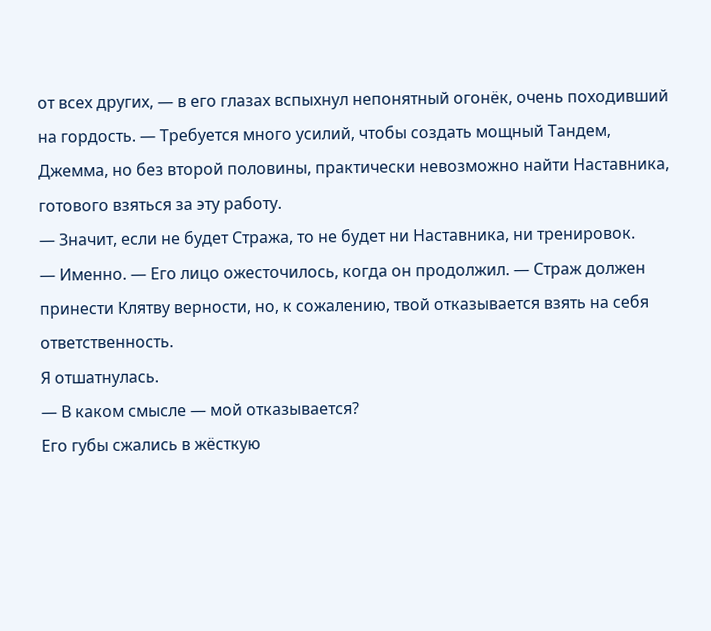от всех других, — в его глазах вспыхнул непонятный огонёк, очень походивший на гордость. — Требуется много усилий, чтобы создать мощный Тандем, Джемма, но без второй половины, практически невозможно найти Наставника, готового взяться за эту работу.
— Значит, если не будет Стража, то не будет ни Наставника, ни тренировок.
— Именно. — Его лицо ожесточилось, когда он продолжил. — Страж должен принести Клятву верности, но, к сожалению, твой отказывается взять на себя ответственность.
Я отшатнулась.
— В каком смысле — мой отказывается?
Его губы сжались в жёсткую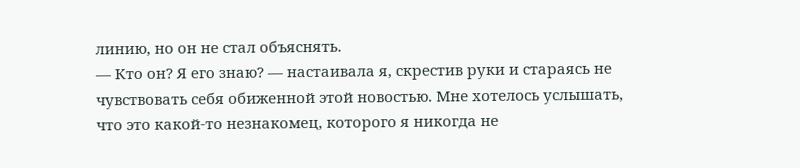линию, но он не стал объяснять.
— Кто он? Я его знаю? — настаивала я, скрестив руки и стараясь не чувствовать себя обиженной этой новостью. Мне хотелось услышать, что это какой-то незнакомец, которого я никогда не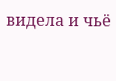видела и чьё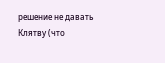решение не давать Клятву (что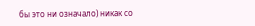бы это ни означало) никак со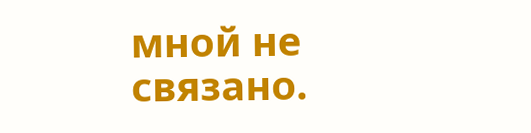мной не связано.